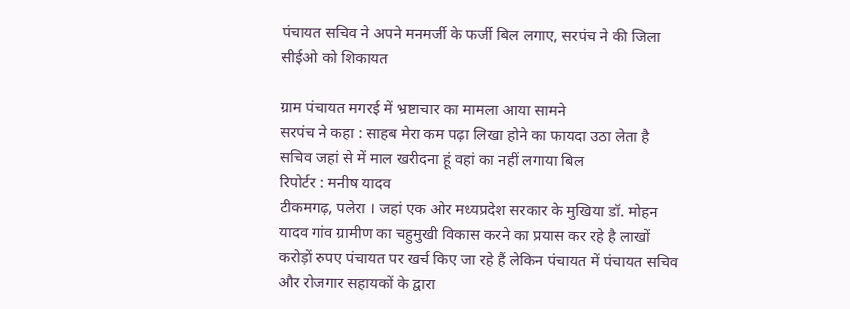पंचायत सचिव ने अपने मनमर्जी के फर्जी बिल लगाए, सरपंच ने की जिला सीईओ को शिकायत

ग्राम पंचायत मगरई में भ्रष्टाचार का मामला आया सामने
सरपंच ने कहा : साहब मेरा कम पढ़ा लिखा होने का फायदा उठा लेता है सचिव जहां से में माल खरीदना हूं वहां का नहीं लगाया बिल
रिपोर्टर : मनीष यादव
टीकमगढ़, पलेरा । जहां एक ओर मध्यप्रदेश सरकार के मुखिया डॉ. मोहन यादव गांव ग्रामीण का चहुमुखी विकास करने का प्रयास कर रहे है लाखों करोड़ों रुपए पंचायत पर खर्च किए जा रहे हैं लेकिन पंचायत में पंचायत सचिव और रोजगार सहायकों के द्वारा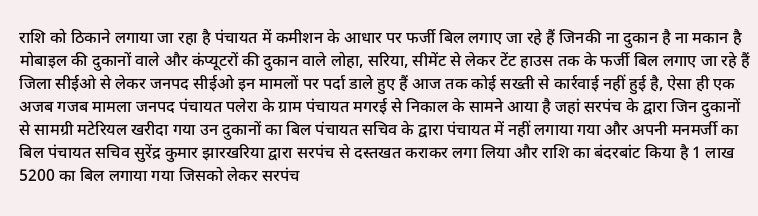राशि को ठिकाने लगाया जा रहा है पंचायत में कमीशन के आधार पर फर्जी बिल लगाए जा रहे हैं जिनकी ना दुकान है ना मकान है मोबाइल की दुकानों वाले और कंप्यूटरों की दुकान वाले लोहा, सरिया, सीमेंट से लेकर टेंट हाउस तक के फर्जी बिल लगाए जा रहे हैं जिला सीईओ से लेकर जनपद सीईओ इन मामलों पर पर्दा डाले हुए हैं आज तक कोई सख्ती से कार्रवाई नहीं हुई है, ऐसा ही एक अजब गजब मामला जनपद पंचायत पलेरा के ग्राम पंचायत मगरई से निकाल के सामने आया है जहां सरपंच के द्वारा जिन दुकानों से सामग्री मटेरियल खरीदा गया उन दुकानों का बिल पंचायत सचिव के द्वारा पंचायत में नहीं लगाया गया और अपनी मनमर्जी का बिल पंचायत सचिव सुरेंद्र कुमार झारखरिया द्वारा सरपंच से दस्तखत कराकर लगा लिया और राशि का बंदरबांट किया है 1 लाख 5200 का बिल लगाया गया जिसको लेकर सरपंच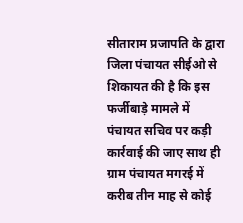सीताराम प्रजापति के द्वारा जिला पंचायत सीईओ से शिकायत की है कि इस फर्जीबाड़े मामले में पंचायत सचिव पर कड़ी कार्रवाई की जाए साथ ही ग्राम पंचायत मगरई में करीब तीन माह से कोई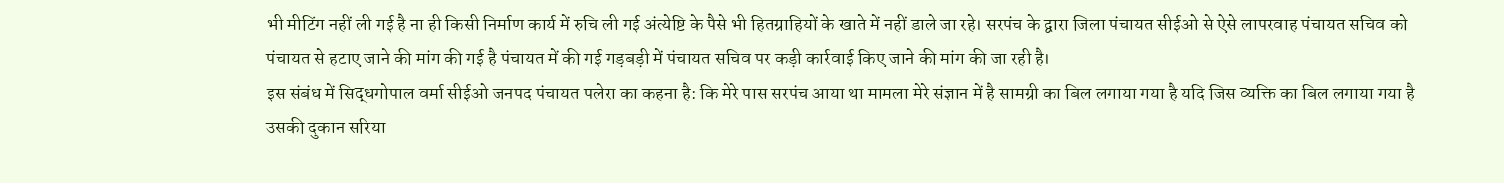भी मीटिंग नहीं ली गई है ना ही किसी निर्माण कार्य में रुचि ली गई अंत्येष्टि के पैसे भी हितग्राहियों के खाते में नहीं डाले जा रहे। सरपंच के द्वारा जिला पंचायत सीईओ से ऐसे लापरवाह पंचायत सचिव को पंचायत से हटाए जाने की मांग की गई है पंचायत में की गई गड़बड़ी में पंचायत सचिव पर कड़ी कार्रवाई किए जाने की मांग की जा रही है।
इस संबंध में सिद्धगोपाल वर्मा सीईओ जनपद पंचायत पलेरा का कहना है: कि मेरे पास सरपंच आया था मामला मेरे संज्ञान में है सामग्री का बिल लगाया गया है यदि जिस व्यक्ति का बिल लगाया गया है उसकी दुकान सरिया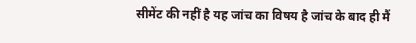सीमेंट की नहीं है यह जांच का विषय है जांच के बाद ही मैं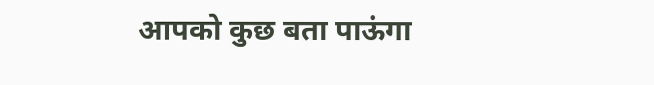आपको कुछ बता पाऊंगा